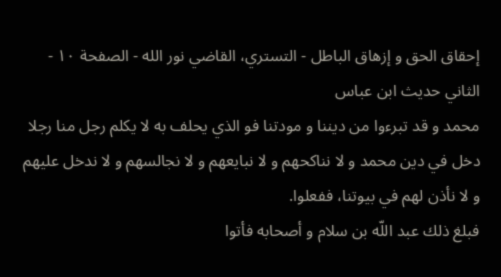إحقاق الحق و إزهاق الباطل - التستري، القاضي نور الله - الصفحة ١٠ - الثاني حديث ابن عباس
محمد و قد تبرءوا من ديننا و مودتنا فو الذي يحلف به لا يكلم رجل منا رجلا دخل في دين محمد و لا نناكحهم و لا نبايعهم و لا نجالسهم و لا ندخل عليهم و لا نأذن لهم في بيوتنا، ففعلوا.
فبلغ ذلك عبد اللّه بن سلام و أصحابه فأتوا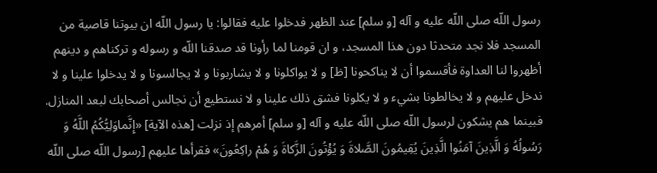رسول اللّه صلى اللّه عليه و آله [و سلم] عند الظهر فدخلوا عليه فقالوا: يا رسول اللّه ان بيوتنا قاصية من المسجد فلا نجد متحدثا دون هذا المسجد، و ان قومنا لما رأونا قد صدقنا اللّه و رسوله و تركناهم و دينهم أظهروا لنا العداوة فأقسموا أن لا يناكحونا [ظ] و لا يواكلونا و لا يشاربونا و لا يجالسونا و لا يدخلوا علينا و لا ندخل عليهم و لا يخالطونا بشيء و لا يكلونا فشق ذلك علينا و لا نستطيع أن نجالس أصحابك لبعد المنازل.
فبينما هم يشكون لرسول اللّه صلى اللّه عليه و آله [و سلم] أمرهم إذ نزلت [هذه الآية] «إِنَّماوَلِيُّكُمُ اللَّهُ وَ رَسُولُهُ وَ الَّذِينَ آمَنُوا الَّذِينَ يُقِيمُونَ الصَّلاةَ وَ يُؤْتُونَ الزَّكاةَ وَ هُمْ راكِعُونَ» فقرأها عليهم [رسول اللّه صلى اللّه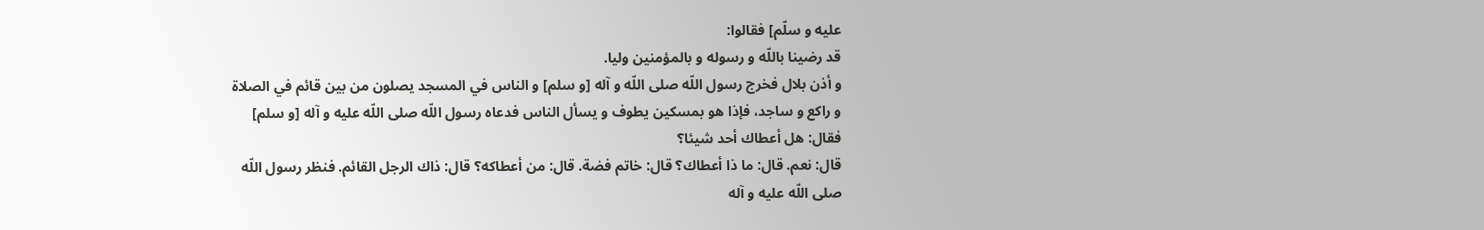عليه و سلّم] فقالوا:
قد رضينا باللّه و رسوله و بالمؤمنين وليا.
و أذن بلال فخرج رسول اللّه صلى اللّه و آله [و سلم] و الناس في المسجد يصلون من بين قائم في الصلاة و راكع و ساجد، فإذا هو بمسكين يطوف و يسأل الناس فدعاه رسول اللّه صلى اللّه عليه و آله [و سلم] فقال: هل أعطاك أحد شيئا؟
قال: نعم. قال: ما ذا أعطاك؟ قال: خاتم فضة. قال: من أعطاكه؟ قال: ذاك الرجل القائم. فنظر رسول اللّه صلى اللّه عليه و آله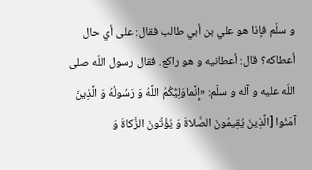و سلّم فإذا هو علي بن أبي طالب فقال: على أي حال أعطاكه؟ قال: أعطانيه و هو راكع. فقال رسول اللّه صلى اللّه عليه و آله و سلّم: «إِنَّماوَلِيُّكُمُ اللَّهُ وَ رَسُولُهُ وَ الَّذِينَ آمَنُوا [الَّذِينَ يُقِيمُونَ الصَّلاةَ وَ يُؤْتُونَ الزَّكاةَ وَ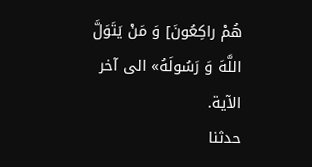هُمْ راكِعُونَ] وَ مَنْ يَتَوَلَّ اللَّهَ وَ رَسُولَهُ» الى آخر الآية.
حدثنا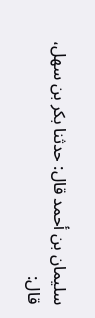سليمان بن أحمد قال: حدثنا بكر بن سهل، قال: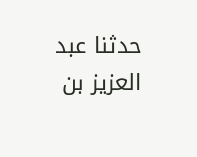حدثنا عبد العزيز بن